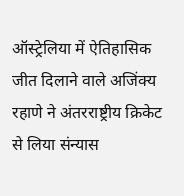ऑस्ट्रेलिया में ऐतिहासिक जीत दिलाने वाले अजिंक्य रहाणे ने अंतरराष्ट्रीय क्रिकेट से लिया संन्यास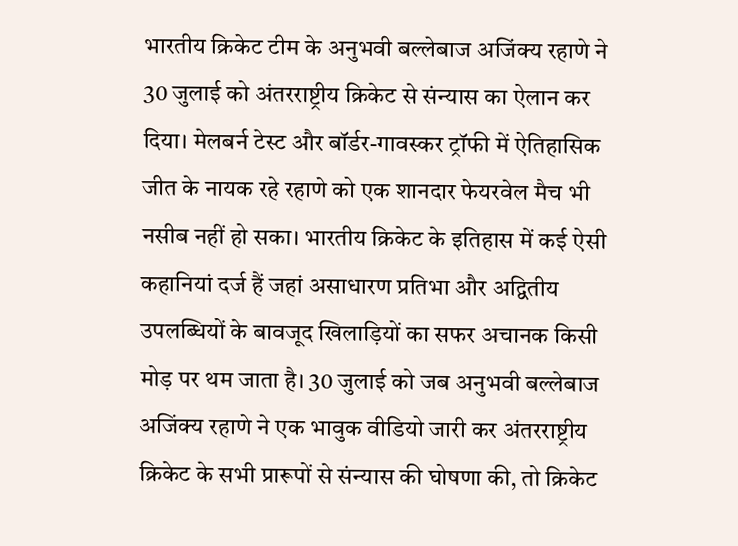भारतीय क्रिकेट टीम के अनुभवी बल्लेबाज अजिंक्य रहाणे ने 30 जुलाई को अंतरराष्ट्रीय क्रिकेट से संन्यास का ऐलान कर दिया। मेलबर्न टेस्ट और बॉर्डर-गावस्कर ट्रॉफी में ऐतिहासिक जीत के नायक रहे रहाणे को एक शानदार फेयरवेल मैच भी नसीब नहीं हो सका। भारतीय क्रिकेट के इतिहास में कई ऐसी कहानियां दर्ज हैं जहां असाधारण प्रतिभा और अद्वितीय उपलब्धियों के बावजूद खिलाड़ियों का सफर अचानक किसी मोड़ पर थम जाता है। 30 जुलाई को जब अनुभवी बल्लेबाज अजिंक्य रहाणे ने एक भावुक वीडियो जारी कर अंतरराष्ट्रीय क्रिकेट के सभी प्रारूपों से संन्यास की घोषणा की, तो क्रिकेट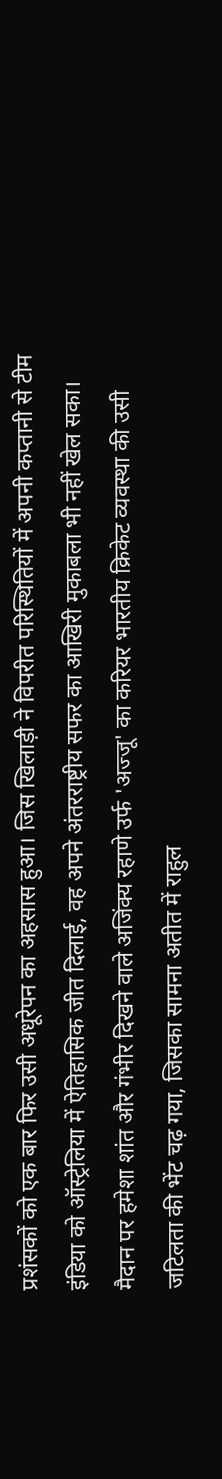प्रशंसकों को एक बार फिर उसी अधूरेपन का अहसास हुआ। जिस खिलाड़ी ने विपरीत परिस्थितियों में अपनी कप्तानी से टीम इंडिया को ऑस्ट्रेलिया में ऐतिहासिक जीत दिलाई, वह अपने अंतरराष्ट्रीय सफर का आखिरी मुकाबला भी नहीं खेल सका। मैदान पर हमेशा शांत और गंभीर दिखने वाले अजिंक्य रहाणे उर्फ 'अज्जू' का करियर भारतीय क्रिकेट व्यवस्था की उसी जटिलता की भेंट चढ़ गया, जिसका सामना अतीत में राहुल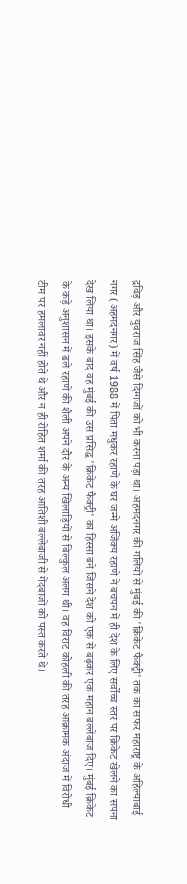द्रविड़ और युवराज सिंह जैसे दिग्गजों को भी करना पड़ा था। अहमदनगर की गलियों से मुंबई की 'क्रिकेट फैक्ट्री' तक का सफर महाराष्ट्र के अहिल्याबाई नगर (अहमदनगर) में वर्ष 1988 में पिता मधुकर रहाणे के घर जन्मे अजिंक्य रहाणे ने बचपन में ही देश के लिए सर्वोच्च स्तर पर क्रिकेट खेलने का सपना देख लिया था। इसके बाद वह मुंबई की उस प्रसिद्ध 'क्रिकेट फैक्ट्री' का हिस्सा बने जिसने देश को एक से बढ़कर एक महान बल्लेबाज दिए। मुंबई क्रिकेट के कड़े अनुशासन में ढले रहाणे की शैली अपने दौर के अन्य खिलाड़ियों से बिल्कुल अलग थी। वह विराट कोहली की तरह आक्रामक अंदाज में विरोधी टीम पर हमलावर नहीं होते थे और न ही रोहित शर्मा की तरह आतिशी बल्लेबाजी से गेंदबाजों को पस्त करते थे।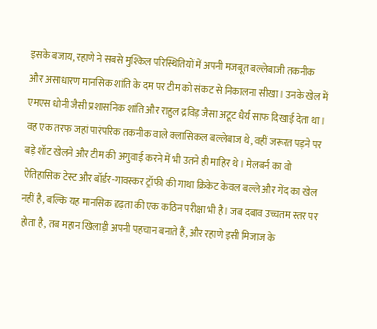इसके बजाय, रहाणे ने सबसे मुश्किल परिस्थितियों में अपनी मजबूत बल्लेबाजी तकनीक और असाधारण मानसिक शांति के दम पर टीम को संकट से निकालना सीखा। उनके खेल में एमएस धोनी जैसी प्रशासनिक शांति और राहुल द्रविड़ जैसा अटूट धैर्य साफ दिखाई देता था। वह एक तरफ जहां पारंपरिक तकनीक वाले क्लासिकल बल्लेबाज थे, वहीं जरूरत पड़ने पर बड़े शॉट खेलने और टीम की अगुवाई करने में भी उतने ही माहिर थे। मेलबर्न का वो ऐतिहासिक टेस्ट और बॉर्डर-गावस्कर ट्रॉफी की गाथा क्रिकेट केवल बल्ले और गेंद का खेल नहीं है, बल्कि यह मानसिक दृढ़ता की एक कठिन परीक्षा भी है। जब दबाव उच्चतम स्तर पर होता है, तब महान खिलाड़ी अपनी पहचान बनाते हैं, और रहाणे इसी मिजाज के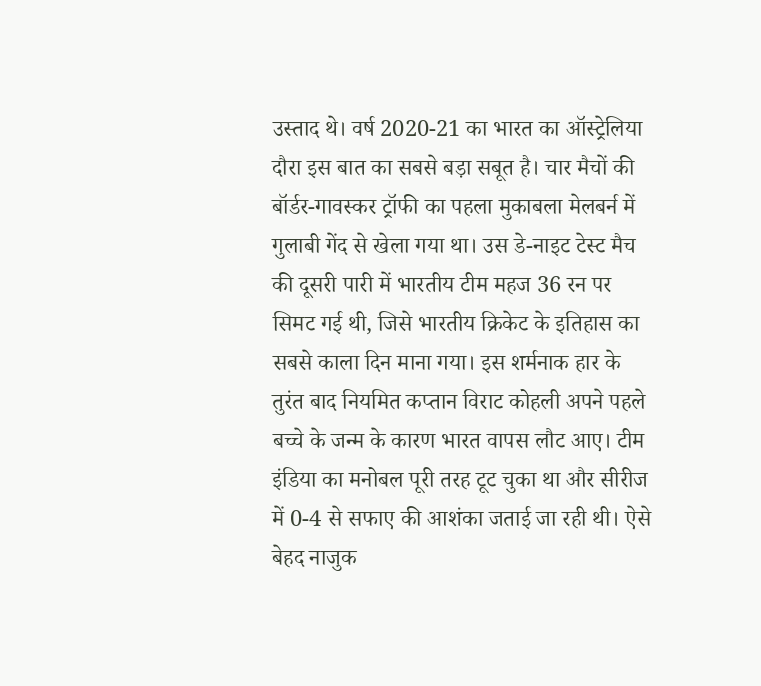उस्ताद थे। वर्ष 2020-21 का भारत का ऑस्ट्रेलिया दौरा इस बात का सबसे बड़ा सबूत है। चार मैचों की बॉर्डर-गावस्कर ट्रॉफी का पहला मुकाबला मेलबर्न में गुलाबी गेंद से खेला गया था। उस डे-नाइट टेस्ट मैच की दूसरी पारी में भारतीय टीम महज 36 रन पर सिमट गई थी, जिसे भारतीय क्रिकेट के इतिहास का सबसे काला दिन माना गया। इस शर्मनाक हार के तुरंत बाद नियमित कप्तान विराट कोहली अपने पहले बच्चे के जन्म के कारण भारत वापस लौट आए। टीम इंडिया का मनोबल पूरी तरह टूट चुका था और सीरीज में 0-4 से सफाए की आशंका जताई जा रही थी। ऐसे बेहद नाजुक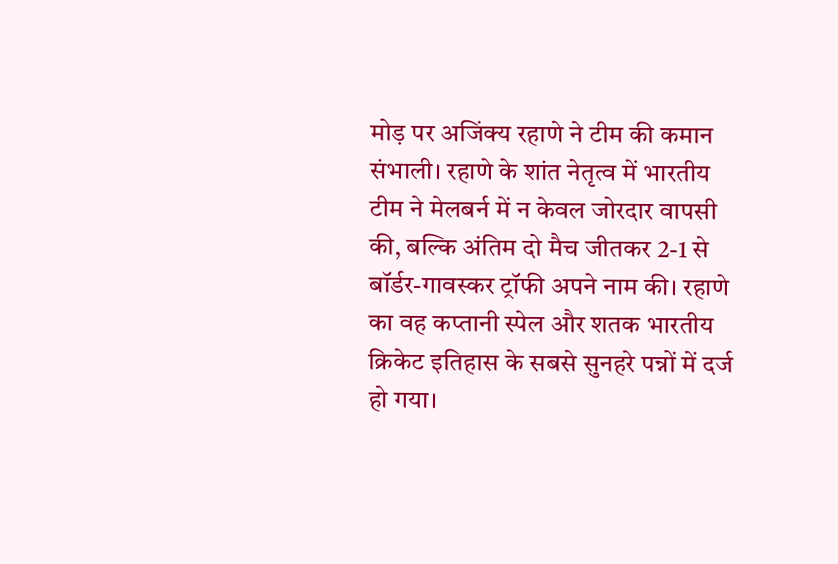मोड़ पर अजिंक्य रहाणे ने टीम की कमान संभाली। रहाणे के शांत नेतृत्व में भारतीय टीम ने मेलबर्न में न केवल जोरदार वापसी की, बल्कि अंतिम दो मैच जीतकर 2-1 से बॉर्डर-गावस्कर ट्रॉफी अपने नाम की। रहाणे का वह कप्तानी स्पेल और शतक भारतीय क्रिकेट इतिहास के सबसे सुनहरे पन्नों में दर्ज हो गया।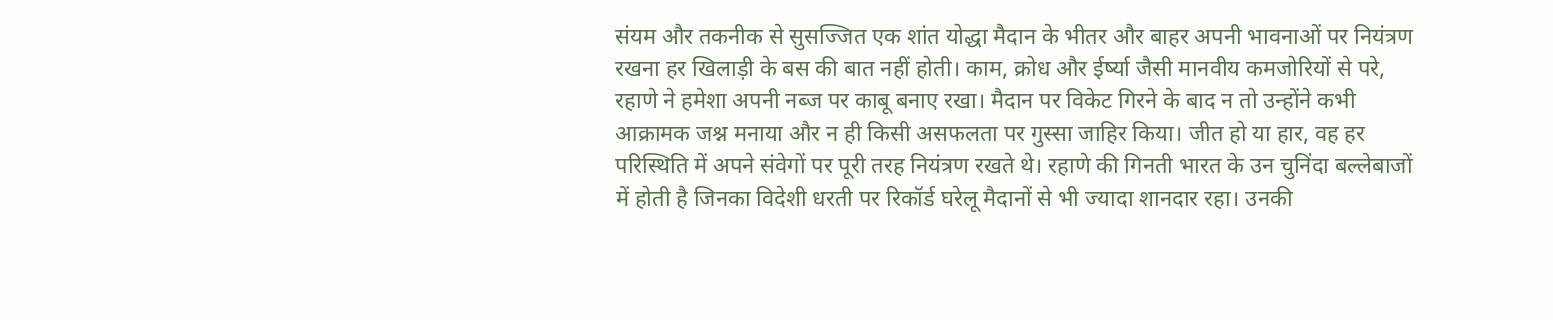संयम और तकनीक से सुसज्जित एक शांत योद्धा मैदान के भीतर और बाहर अपनी भावनाओं पर नियंत्रण रखना हर खिलाड़ी के बस की बात नहीं होती। काम, क्रोध और ईर्ष्या जैसी मानवीय कमजोरियों से परे, रहाणे ने हमेशा अपनी नब्ज पर काबू बनाए रखा। मैदान पर विकेट गिरने के बाद न तो उन्होंने कभी आक्रामक जश्न मनाया और न ही किसी असफलता पर गुस्सा जाहिर किया। जीत हो या हार, वह हर परिस्थिति में अपने संवेगों पर पूरी तरह नियंत्रण रखते थे। रहाणे की गिनती भारत के उन चुनिंदा बल्लेबाजों में होती है जिनका विदेशी धरती पर रिकॉर्ड घरेलू मैदानों से भी ज्यादा शानदार रहा। उनकी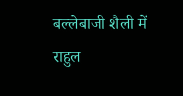बल्लेबाजी शैली में राहुल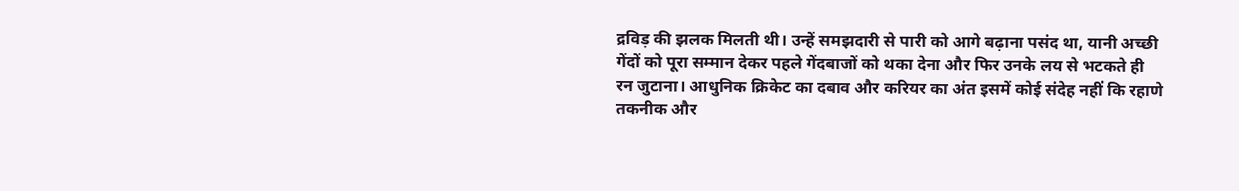द्रविड़ की झलक मिलती थी। उन्हें समझदारी से पारी को आगे बढ़ाना पसंद था, यानी अच्छी गेंदों को पूरा सम्मान देकर पहले गेंदबाजों को थका देना और फिर उनके लय से भटकते ही रन जुटाना। आधुनिक क्रिकेट का दबाव और करियर का अंत इसमें कोई संदेह नहीं कि रहाणे तकनीक और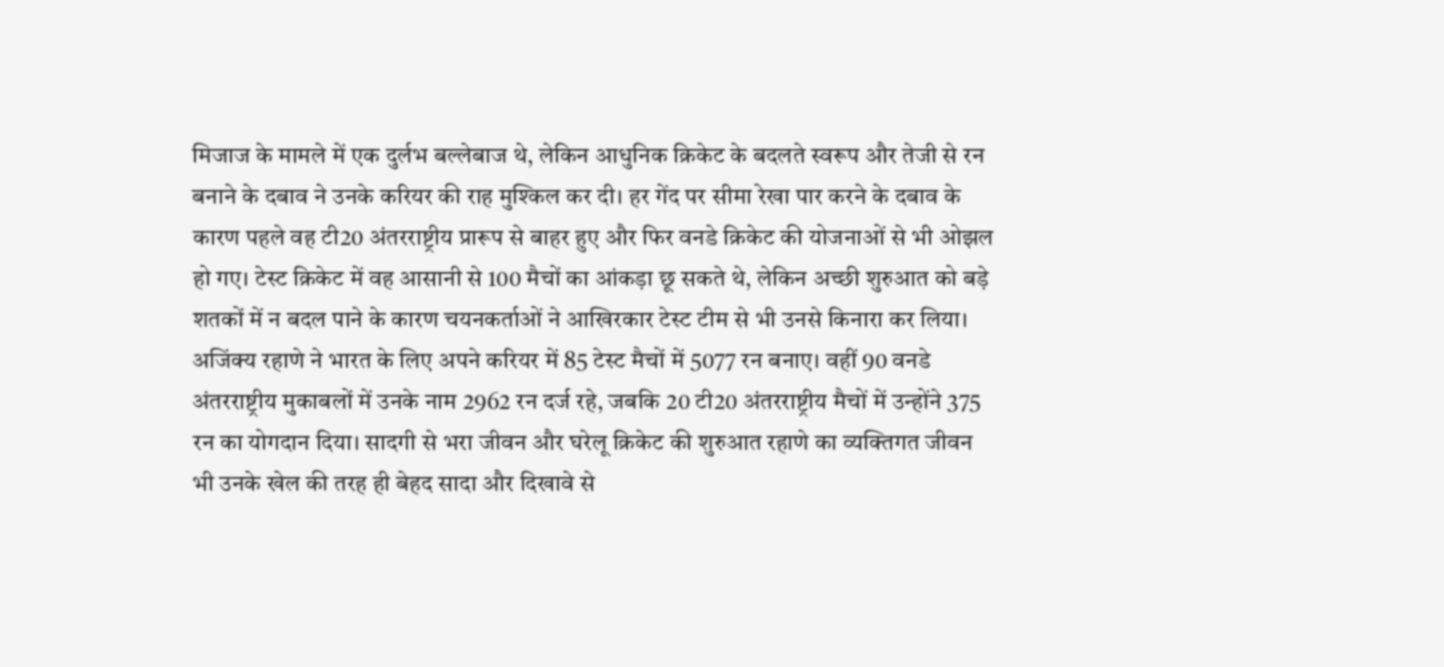मिजाज के मामले में एक दुर्लभ बल्लेबाज थे, लेकिन आधुनिक क्रिकेट के बदलते स्वरूप और तेजी से रन बनाने के दबाव ने उनके करियर की राह मुश्किल कर दी। हर गेंद पर सीमा रेखा पार करने के दबाव के कारण पहले वह टी20 अंतरराष्ट्रीय प्रारूप से बाहर हुए और फिर वनडे क्रिकेट की योजनाओं से भी ओझल हो गए। टेस्ट क्रिकेट में वह आसानी से 100 मैचों का आंकड़ा छू सकते थे, लेकिन अच्छी शुरुआत को बड़े शतकों में न बदल पाने के कारण चयनकर्ताओं ने आखिरकार टेस्ट टीम से भी उनसे किनारा कर लिया। अजिंक्य रहाणे ने भारत के लिए अपने करियर में 85 टेस्ट मैचों में 5077 रन बनाए। वहीं 90 वनडे अंतरराष्ट्रीय मुकाबलों में उनके नाम 2962 रन दर्ज रहे, जबकि 20 टी20 अंतरराष्ट्रीय मैचों में उन्होंने 375 रन का योगदान दिया। सादगी से भरा जीवन और घरेलू क्रिकेट की शुरुआत रहाणे का व्यक्तिगत जीवन भी उनके खेल की तरह ही बेहद सादा और दिखावे से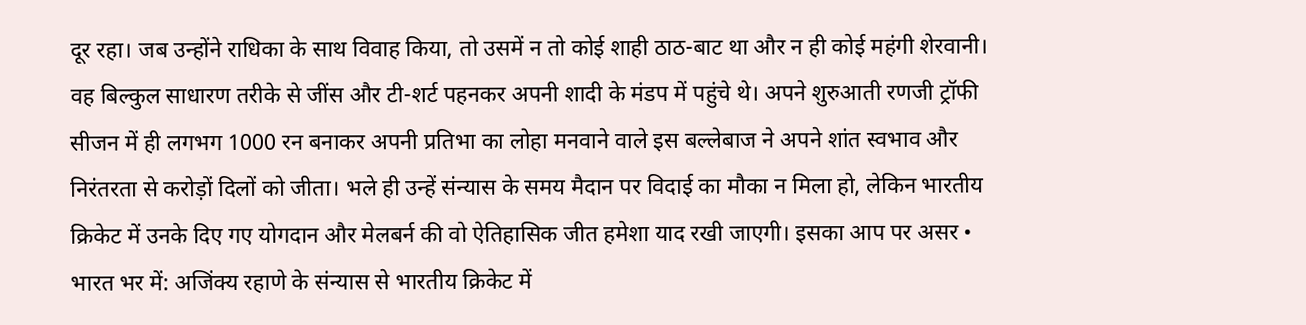दूर रहा। जब उन्होंने राधिका के साथ विवाह किया, तो उसमें न तो कोई शाही ठाठ-बाट था और न ही कोई महंगी शेरवानी। वह बिल्कुल साधारण तरीके से जींस और टी-शर्ट पहनकर अपनी शादी के मंडप में पहुंचे थे। अपने शुरुआती रणजी ट्रॉफी सीजन में ही लगभग 1000 रन बनाकर अपनी प्रतिभा का लोहा मनवाने वाले इस बल्लेबाज ने अपने शांत स्वभाव और निरंतरता से करोड़ों दिलों को जीता। भले ही उन्हें संन्यास के समय मैदान पर विदाई का मौका न मिला हो, लेकिन भारतीय क्रिकेट में उनके दिए गए योगदान और मेलबर्न की वो ऐतिहासिक जीत हमेशा याद रखी जाएगी। इसका आप पर असर • भारत भर में: अजिंक्य रहाणे के संन्यास से भारतीय क्रिकेट में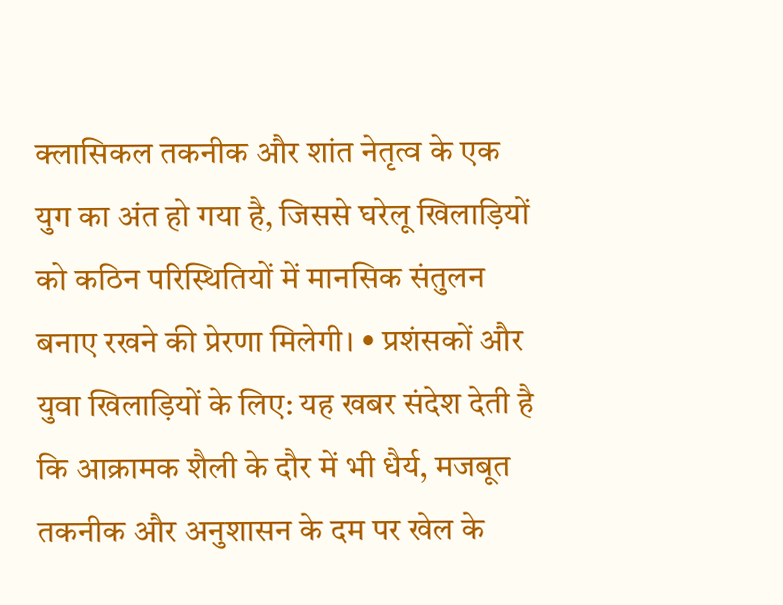क्लासिकल तकनीक और शांत नेतृत्व के एक युग का अंत हो गया है, जिससे घरेलू खिलाड़ियों को कठिन परिस्थितियों में मानसिक संतुलन बनाए रखने की प्रेरणा मिलेगी। • प्रशंसकों और युवा खिलाड़ियों के लिए: यह खबर संदेश देती है कि आक्रामक शैली के दौर में भी धैर्य, मजबूत तकनीक और अनुशासन के दम पर खेल के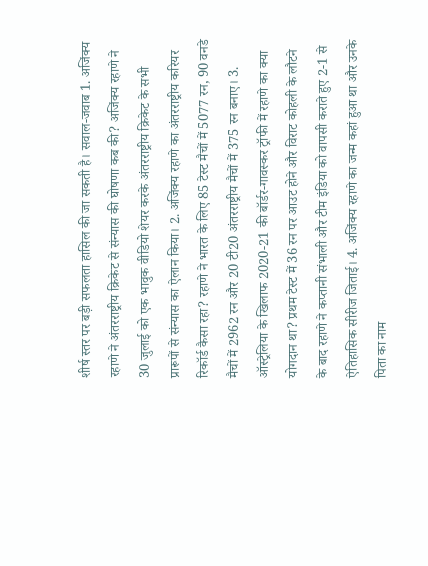शीर्ष स्तर पर बड़ी सफलता हासिल की जा सकती है। सवाल-जवाब 1. अजिंक्य रहाणे ने अंतरराष्ट्रीय क्रिकेट से संन्यास की घोषणा कब की? अजिंक्य रहाणे ने 30 जुलाई को एक भावुक वीडियो शेयर करके अंतरराष्ट्रीय क्रिकेट के सभी प्रारूपों से संन्यास का ऐलान किया। 2. अजिंक्य रहाणे का अंतरराष्ट्रीय करियर रिकॉर्ड कैसा रहा? रहाणे ने भारत के लिए 85 टेस्ट मैचों में 5077 रन, 90 वनडे मैचों में 2962 रन और 20 टी20 अंतरराष्ट्रीय मैचों में 375 रन बनाए। 3. ऑस्ट्रेलिया के खिलाफ 2020-21 की बॉर्डर-गावस्कर ट्रॉफी में रहाणे का क्या योगदान था? प्रथम टेस्ट में 36 रन पर आउट होने और विराट कोहली के लौटने के बाद रहाणे ने कप्तानी संभाली और टीम इंडिया को वापसी कराते हुए 2-1 से ऐतिहासिक सीरीज जिताई। 4. अजिंक्य रहाणे का जन्म कहां हुआ था और उनके पिता का नाम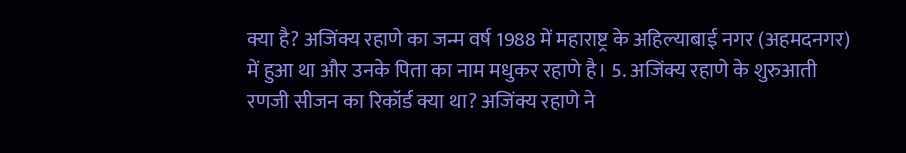क्या है? अजिंक्य रहाणे का जन्म वर्ष 1988 में महाराष्ट्र के अहिल्याबाई नगर (अहमदनगर) में हुआ था और उनके पिता का नाम मधुकर रहाणे है। 5. अजिंक्य रहाणे के शुरुआती रणजी सीजन का रिकॉर्ड क्या था? अजिंक्य रहाणे ने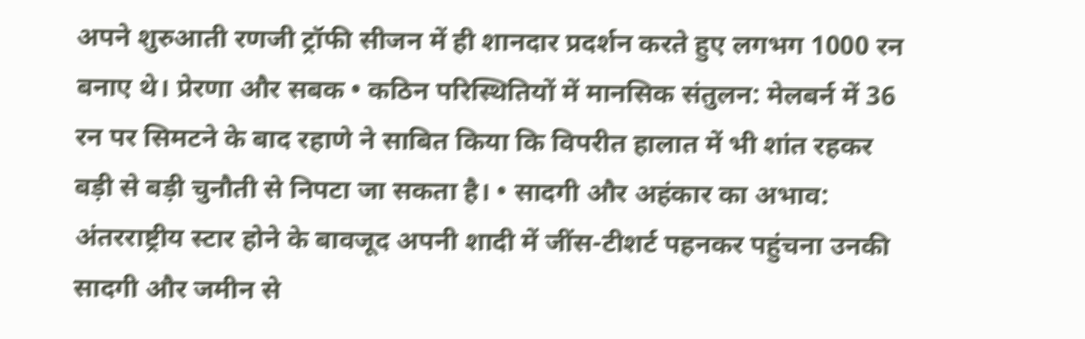अपने शुरुआती रणजी ट्रॉफी सीजन में ही शानदार प्रदर्शन करते हुए लगभग 1000 रन बनाए थे। प्रेरणा और सबक • कठिन परिस्थितियों में मानसिक संतुलन: मेलबर्न में 36 रन पर सिमटने के बाद रहाणे ने साबित किया कि विपरीत हालात में भी शांत रहकर बड़ी से बड़ी चुनौती से निपटा जा सकता है। • सादगी और अहंकार का अभाव: अंतरराष्ट्रीय स्टार होने के बावजूद अपनी शादी में जींस-टीशर्ट पहनकर पहुंचना उनकी सादगी और जमीन से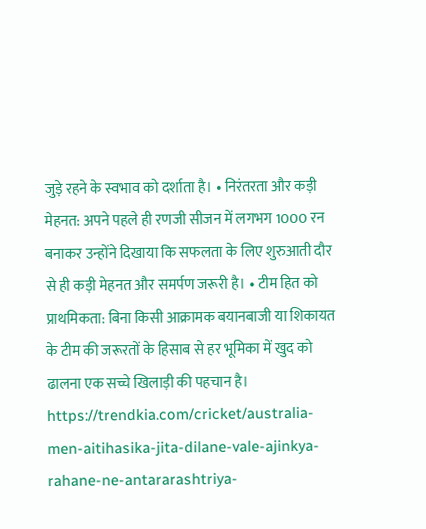जुड़े रहने के स्वभाव को दर्शाता है। • निरंतरता और कड़ी मेहनत: अपने पहले ही रणजी सीजन में लगभग 1000 रन बनाकर उन्होंने दिखाया कि सफलता के लिए शुरुआती दौर से ही कड़ी मेहनत और समर्पण जरूरी है। • टीम हित को प्राथमिकता: बिना किसी आक्रामक बयानबाजी या शिकायत के टीम की जरूरतों के हिसाब से हर भूमिका में खुद को ढालना एक सच्चे खिलाड़ी की पहचान है। https://trendkia.com/cricket/australia-men-aitihasika-jita-dilane-vale-ajinkya-rahane-ne-antararashtriya-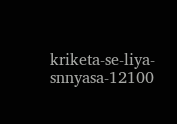kriketa-se-liya-snnyasa-12100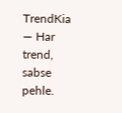TrendKia — Har trend, sabse pehle.